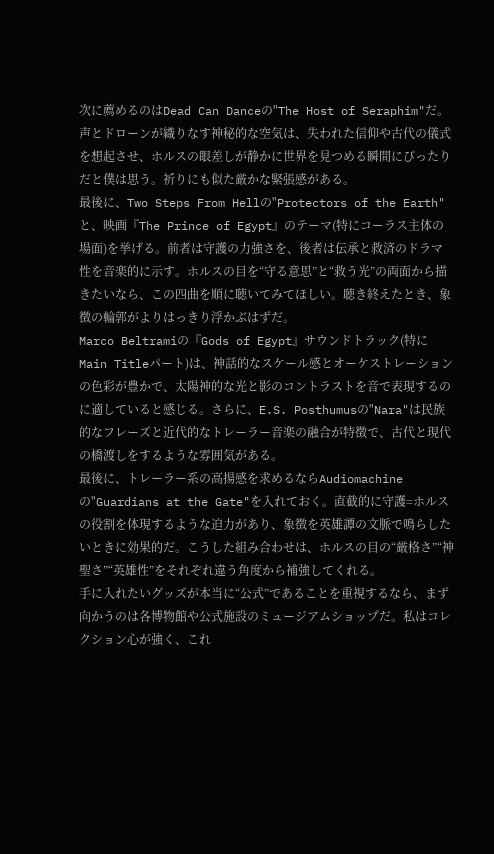次に薦めるのはDead Can Danceの"The Host of Seraphim"だ。声とドローンが織りなす神秘的な空気は、失われた信仰や古代の儀式を想起させ、ホルスの眼差しが静かに世界を見つめる瞬間にぴったりだと僕は思う。祈りにも似た厳かな緊張感がある。
最後に、Two Steps From Hellの"Protectors of the Earth"と、映画『The Prince of Egypt』のテーマ(特にコーラス主体の場面)を挙げる。前者は守護の力強さを、後者は伝承と救済のドラマ性を音楽的に示す。ホルスの目を“守る意思”と“救う光”の両面から描きたいなら、この四曲を順に聴いてみてほしい。聴き終えたとき、象徴の輪郭がよりはっきり浮かぶはずだ。
Marco Beltramiの『Gods of Egypt』サウンドトラック(特にMain Titleパート)は、神話的なスケール感とオーケストレーションの色彩が豊かで、太陽神的な光と影のコントラストを音で表現するのに適していると感じる。さらに、E.S. Posthumusの"Nara"は民族的なフレーズと近代的なトレーラー音楽の融合が特徴で、古代と現代の橋渡しをするような雰囲気がある。
最後に、トレーラー系の高揚感を求めるならAudiomachineの"Guardians at the Gate"を入れておく。直截的に守護=ホルスの役割を体現するような迫力があり、象徴を英雄譚の文脈で鳴らしたいときに効果的だ。こうした組み合わせは、ホルスの目の“厳格さ”“神聖さ”“英雄性”をそれぞれ違う角度から補強してくれる。
手に入れたいグッズが本当に“公式”であることを重視するなら、まず向かうのは各博物館や公式施設のミュージアムショップだ。私はコレクション心が強く、これ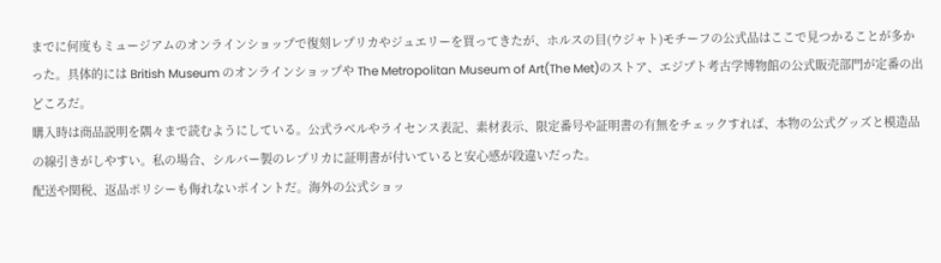までに何度もミュージアムのオンラインショップで復刻レプリカやジュエリーを買ってきたが、ホルスの目(ウジャト)モチーフの公式品はここで見つかることが多かった。具体的には British Museum のオンラインショップや The Metropolitan Museum of Art(The Met)のストア、エジプト考古学博物館の公式販売部門が定番の出どころだ。
購入時は商品説明を隅々まで読むようにしている。公式ラベルやライセンス表記、素材表示、限定番号や証明書の有無をチェックすれば、本物の公式グッズと模造品の線引きがしやすい。私の場合、シルバー製のレプリカに証明書が付いていると安心感が段違いだった。
配送や関税、返品ポリシーも侮れないポイントだ。海外の公式ショッ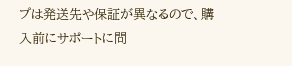プは発送先や保証が異なるので、購入前にサポートに問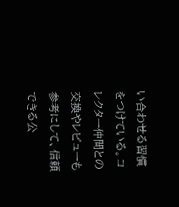い合わせる習慣をつけている。コレクター仲間との交換やレビューも参考にして、信頼できる公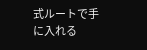式ルートで手に入れる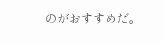のがおすすめだ。